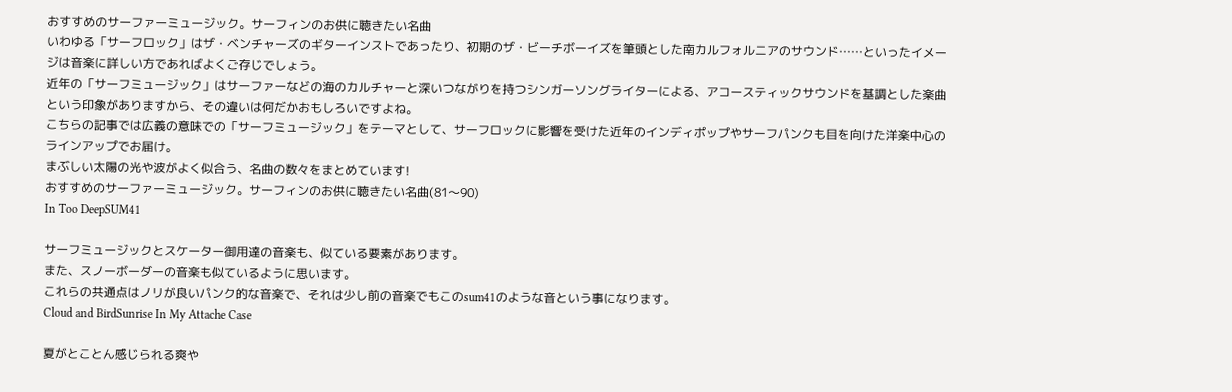おすすめのサーファーミュージック。サーフィンのお供に聴きたい名曲
いわゆる「サーフロック」はザ・ベンチャーズのギターインストであったり、初期のザ・ビーチボーイズを筆頭とした南カルフォルニアのサウンド……といったイメージは音楽に詳しい方であればよくご存じでしょう。
近年の「サーフミュージック」はサーファーなどの海のカルチャーと深いつながりを持つシンガーソングライターによる、アコースティックサウンドを基調とした楽曲という印象がありますから、その違いは何だかおもしろいですよね。
こちらの記事では広義の意味での「サーフミュージック」をテーマとして、サーフロックに影響を受けた近年のインディポップやサーフパンクも目を向けた洋楽中心のラインアップでお届け。
まぶしい太陽の光や波がよく似合う、名曲の数々をまとめています!
おすすめのサーファーミュージック。サーフィンのお供に聴きたい名曲(81〜90)
In Too DeepSUM41

サーフミュージックとスケーター御用達の音楽も、似ている要素があります。
また、スノーボーダーの音楽も似ているように思います。
これらの共通点はノリが良いパンク的な音楽で、それは少し前の音楽でもこのsum41のような音という事になります。
Cloud and BirdSunrise In My Attache Case

夏がとことん感じられる爽や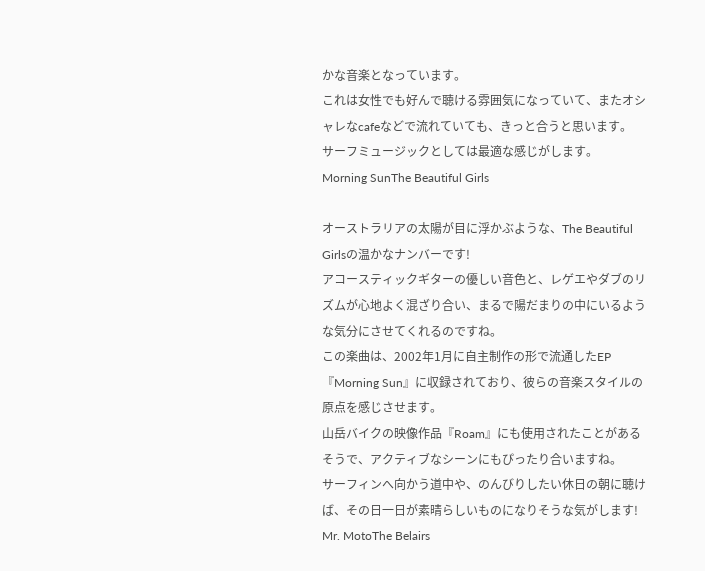かな音楽となっています。
これは女性でも好んで聴ける雰囲気になっていて、またオシャレなcafeなどで流れていても、きっと合うと思います。
サーフミュージックとしては最適な感じがします。
Morning SunThe Beautiful Girls

オーストラリアの太陽が目に浮かぶような、The Beautiful Girlsの温かなナンバーです!
アコースティックギターの優しい音色と、レゲエやダブのリズムが心地よく混ざり合い、まるで陽だまりの中にいるような気分にさせてくれるのですね。
この楽曲は、2002年1月に自主制作の形で流通したEP『Morning Sun』に収録されており、彼らの音楽スタイルの原点を感じさせます。
山岳バイクの映像作品『Roam』にも使用されたことがあるそうで、アクティブなシーンにもぴったり合いますね。
サーフィンへ向かう道中や、のんびりしたい休日の朝に聴けば、その日一日が素晴らしいものになりそうな気がします!
Mr. MotoThe Belairs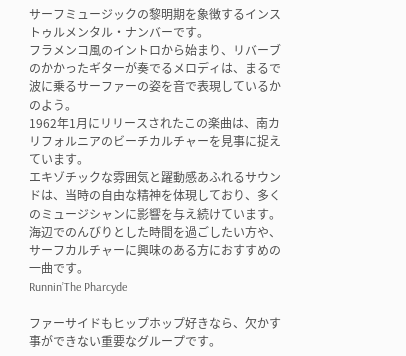サーフミュージックの黎明期を象徴するインストゥルメンタル・ナンバーです。
フラメンコ風のイントロから始まり、リバーブのかかったギターが奏でるメロディは、まるで波に乗るサーファーの姿を音で表現しているかのよう。
1962年1月にリリースされたこの楽曲は、南カリフォルニアのビーチカルチャーを見事に捉えています。
エキゾチックな雰囲気と躍動感あふれるサウンドは、当時の自由な精神を体現しており、多くのミュージシャンに影響を与え続けています。
海辺でのんびりとした時間を過ごしたい方や、サーフカルチャーに興味のある方におすすめの一曲です。
Runnin’The Pharcyde

ファーサイドもヒップホップ好きなら、欠かす事ができない重要なグループです。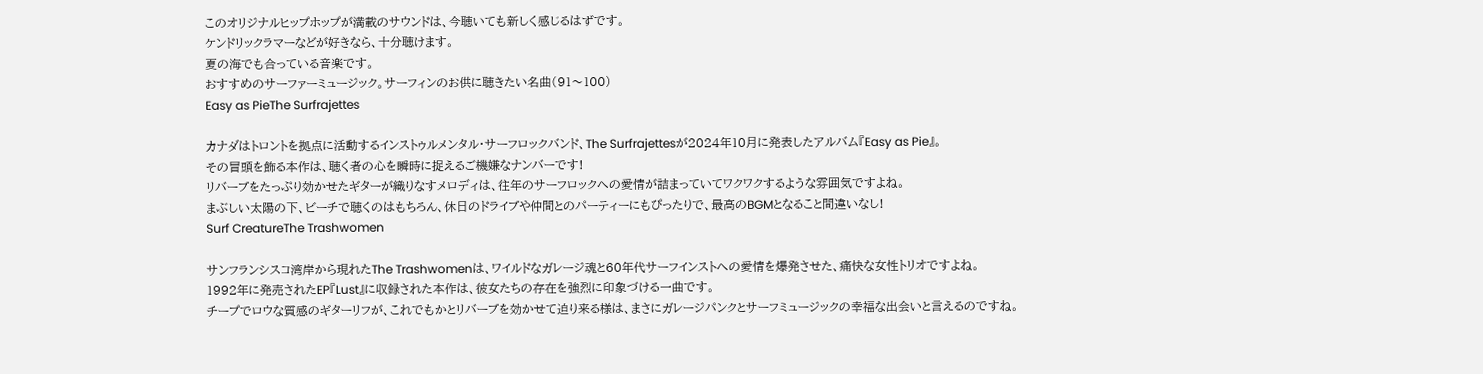このオリジナルヒップホップが満載のサウンドは、今聴いても新しく感じるはずです。
ケンドリックラマーなどが好きなら、十分聴けます。
夏の海でも合っている音楽です。
おすすめのサーファーミュージック。サーフィンのお供に聴きたい名曲(91〜100)
Easy as PieThe Surfrajettes

カナダはトロントを拠点に活動するインストゥルメンタル・サーフロックバンド、The Surfrajettesが2024年10月に発表したアルバム『Easy as Pie』。
その冒頭を飾る本作は、聴く者の心を瞬時に捉えるご機嫌なナンバーです!
リバーブをたっぷり効かせたギターが織りなすメロディは、往年のサーフロックへの愛情が詰まっていてワクワクするような雰囲気ですよね。
まぶしい太陽の下、ビーチで聴くのはもちろん、休日のドライブや仲間とのパーティーにもぴったりで、最高のBGMとなること間違いなし!
Surf CreatureThe Trashwomen

サンフランシスコ湾岸から現れたThe Trashwomenは、ワイルドなガレージ魂と60年代サーフインストへの愛情を爆発させた、痛快な女性トリオですよね。
1992年に発売されたEP『Lust』に収録された本作は、彼女たちの存在を強烈に印象づける一曲です。
チープでロウな質感のギターリフが、これでもかとリバーブを効かせて迫り来る様は、まさにガレージパンクとサーフミュージックの幸福な出会いと言えるのですね。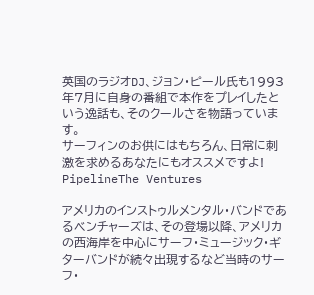英国のラジオDJ、ジョン・ピール氏も1993年7月に自身の番組で本作をプレイしたという逸話も、そのクールさを物語っています。
サーフィンのお供にはもちろん、日常に刺激を求めるあなたにもオススメですよ!
PipelineThe Ventures

アメリカのインストゥルメンタル・バンドであるベンチャーズは、その登場以降、アメリカの西海岸を中心にサーフ・ミュージック・ギターバンドが続々出現するなど当時のサーフ・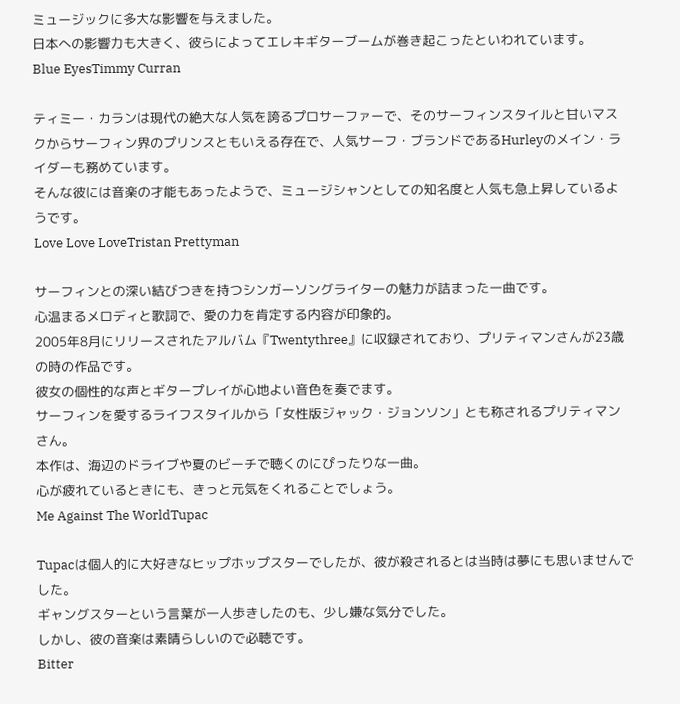ミュージックに多大な影響を与えました。
日本への影響力も大きく、彼らによってエレキギターブームが巻き起こったといわれています。
Blue EyesTimmy Curran

ティミー・カランは現代の絶大な人気を誇るプロサーファーで、そのサーフィンスタイルと甘いマスクからサーフィン界のプリンスともいえる存在で、人気サーフ・ブランドであるHurleyのメイン・ライダーも務めています。
そんな彼には音楽の才能もあったようで、ミュージシャンとしての知名度と人気も急上昇しているようです。
Love Love LoveTristan Prettyman

サーフィンとの深い結びつきを持つシンガーソングライターの魅力が詰まった一曲です。
心温まるメロディと歌詞で、愛の力を肯定する内容が印象的。
2005年8月にリリースされたアルバム『Twentythree』に収録されており、プリティマンさんが23歳の時の作品です。
彼女の個性的な声とギタープレイが心地よい音色を奏でます。
サーフィンを愛するライフスタイルから「女性版ジャック・ジョンソン」とも称されるプリティマンさん。
本作は、海辺のドライブや夏のビーチで聴くのにぴったりな一曲。
心が疲れているときにも、きっと元気をくれることでしょう。
Me Against The WorldTupac

Tupacは個人的に大好きなヒップホップスターでしたが、彼が殺されるとは当時は夢にも思いませんでした。
ギャングスターという言葉が一人歩きしたのも、少し嫌な気分でした。
しかし、彼の音楽は素晴らしいので必聴です。
Bitter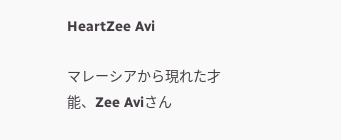HeartZee Avi

マレーシアから現れた才能、Zee Aviさん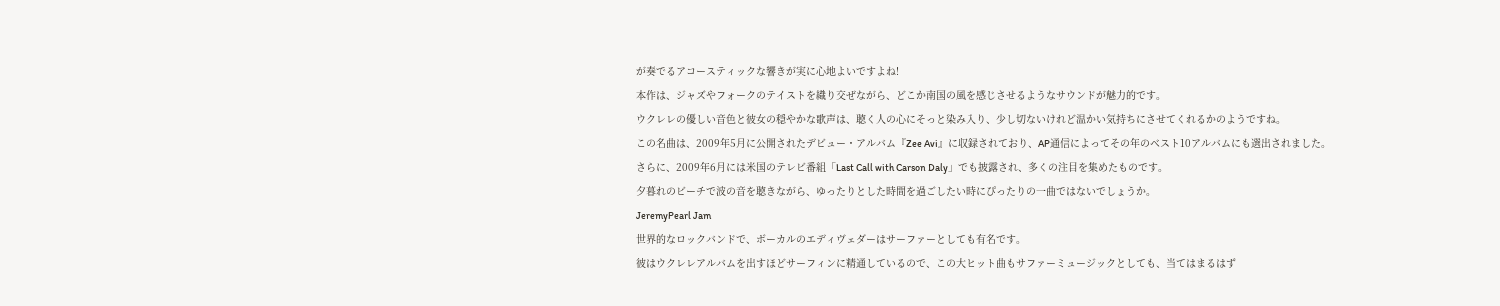が奏でるアコースティックな響きが実に心地よいですよね!
本作は、ジャズやフォークのテイストを織り交ぜながら、どこか南国の風を感じさせるようなサウンドが魅力的です。
ウクレレの優しい音色と彼女の穏やかな歌声は、聴く人の心にそっと染み入り、少し切ないけれど温かい気持ちにさせてくれるかのようですね。
この名曲は、2009年5月に公開されたデビュー・アルバム『Zee Avi』に収録されており、AP通信によってその年のベスト10アルバムにも選出されました。
さらに、2009年6月には米国のテレビ番組「Last Call with Carson Daly」でも披露され、多くの注目を集めたものです。
夕暮れのビーチで波の音を聴きながら、ゆったりとした時間を過ごしたい時にぴったりの一曲ではないでしょうか。
JeremyPearl Jam
世界的なロックバンドで、ボーカルのエディヴェダーはサーファーとしても有名です。
彼はウクレレアルバムを出すほどサーフィンに精通しているので、この大ヒット曲もサファーミュージックとしても、当てはまるはず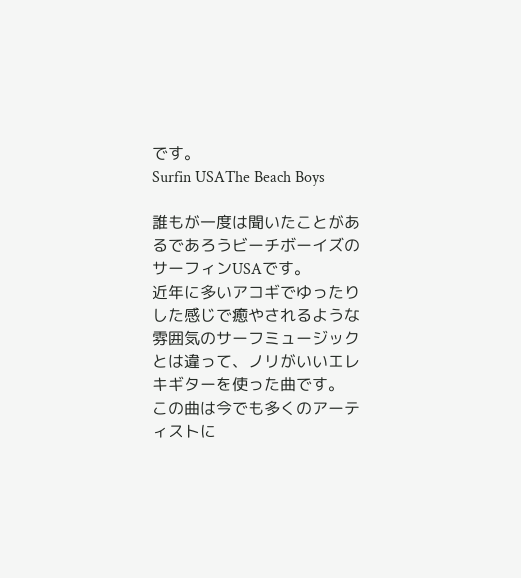です。
Surfin USAThe Beach Boys

誰もが一度は聞いたことがあるであろうビーチボーイズのサーフィンUSAです。
近年に多いアコギでゆったりした感じで癒やされるような雰囲気のサーフミュージックとは違って、ノリがいいエレキギターを使った曲です。
この曲は今でも多くのアーティストに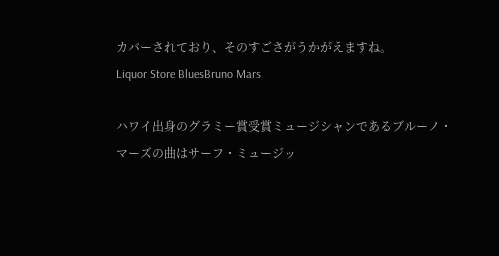カバーされており、そのすごさがうかがえますね。
Liquor Store BluesBruno Mars

ハワイ出身のグラミー賞受賞ミュージシャンであるブルーノ・マーズの曲はサーフ・ミュージッ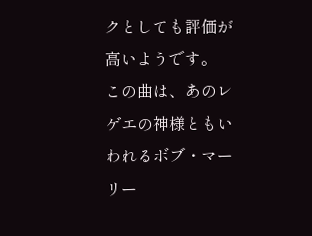クとしても評価が高いようです。
この曲は、あのレゲエの神様ともいわれるボブ・マーリー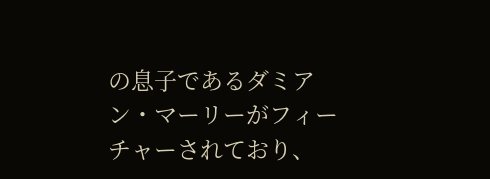の息子であるダミアン・マーリーがフィーチャーされており、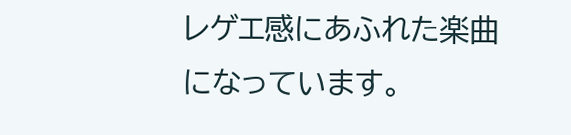レゲエ感にあふれた楽曲になっています。